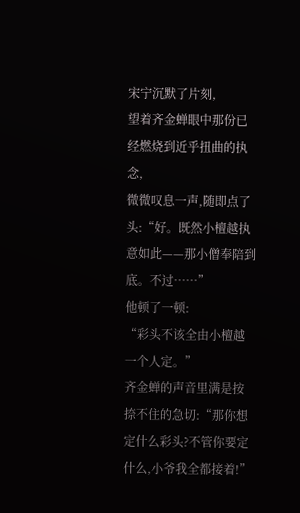宋宁沉默了片刻,
望着齐金蝉眼中那份已经燃烧到近乎扭曲的执念,
微微叹息一声,随即点了头:“好。既然小檀越执意如此——那小僧奉陪到底。不过……”
他顿了一顿:
“彩头不该全由小檀越一个人定。”
齐金蝉的声音里满是按捺不住的急切:“那你想定什么彩头?不管你要定什么,小爷我全都接着!”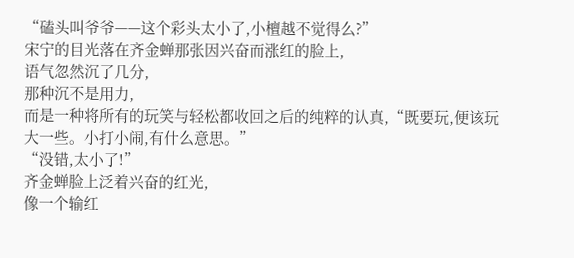“磕头叫爷爷——这个彩头太小了,小檀越不觉得么?”
宋宁的目光落在齐金蝉那张因兴奋而涨红的脸上,
语气忽然沉了几分,
那种沉不是用力,
而是一种将所有的玩笑与轻松都收回之后的纯粹的认真,“既要玩,便该玩大一些。小打小闹,有什么意思。”
“没错,太小了!”
齐金蝉脸上泛着兴奋的红光,
像一个输红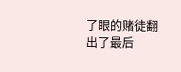了眼的赌徒翻出了最后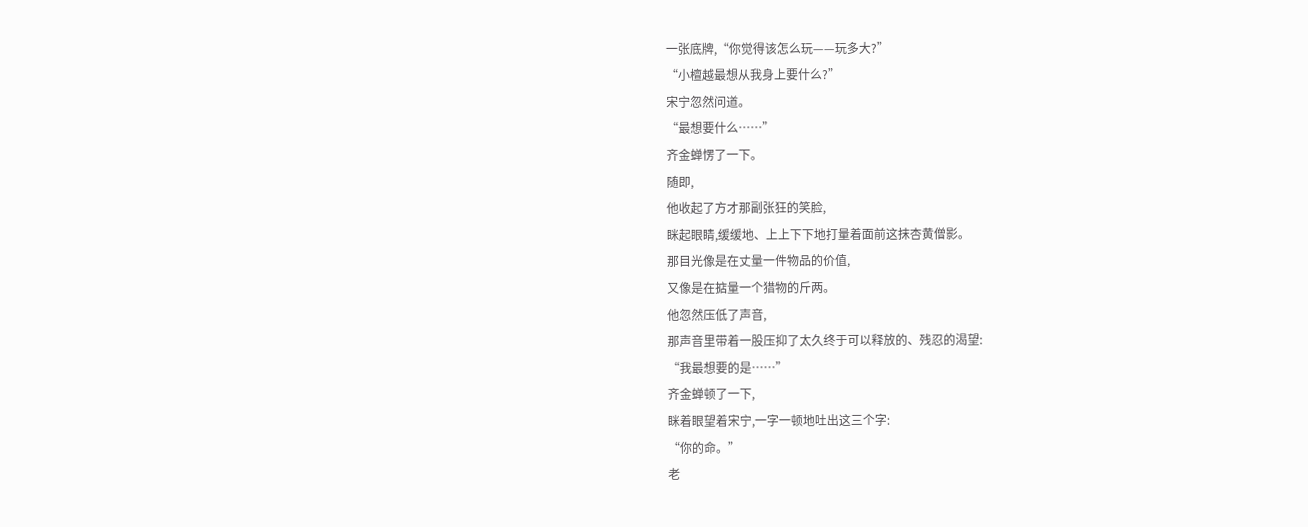一张底牌,“你觉得该怎么玩——玩多大?”
“小檀越最想从我身上要什么?”
宋宁忽然问道。
“最想要什么……”
齐金蝉愣了一下。
随即,
他收起了方才那副张狂的笑脸,
眯起眼睛,缓缓地、上上下下地打量着面前这抹杏黄僧影。
那目光像是在丈量一件物品的价值,
又像是在掂量一个猎物的斤两。
他忽然压低了声音,
那声音里带着一股压抑了太久终于可以释放的、残忍的渴望:
“我最想要的是……”
齐金蝉顿了一下,
眯着眼望着宋宁,一字一顿地吐出这三个字:
“你的命。”
老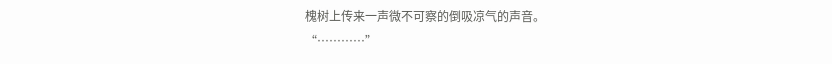槐树上传来一声微不可察的倒吸凉气的声音。
“…………”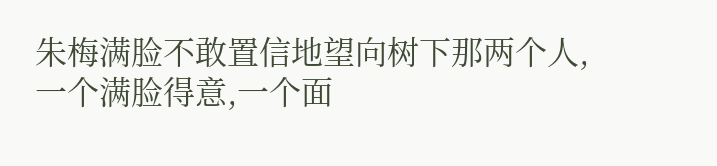朱梅满脸不敢置信地望向树下那两个人,
一个满脸得意,一个面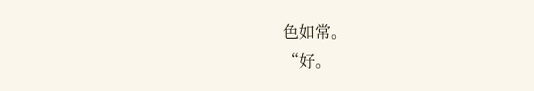色如常。
“好。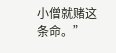小僧就赌这条命。”